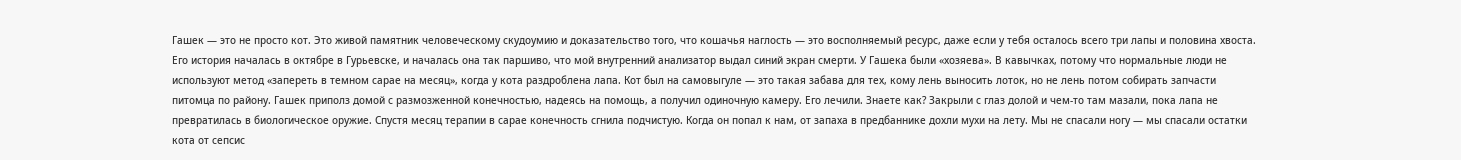Гашек — это не просто кот. Это живой памятник человеческому скудоумию и доказательство того, что кошачья наглость — это восполняемый ресурс, даже если у тебя осталось всего три лапы и половина хвоста. Его история началась в октябре в Гурьевске, и началась она так паршиво, что мой внутренний анализатор выдал синий экран смерти. У Гашека были «хозяева». В кавычках, потому что нормальные люди не используют метод «запереть в темном сарае на месяц», когда у кота раздроблена лапа. Кот был на самовыгуле — это такая забава для тех, кому лень выносить лоток, но не лень потом собирать запчасти питомца по району. Гашек приполз домой с размозженной конечностью, надеясь на помощь, а получил одиночную камеру. Его лечили. Знаете как? Закрыли с глаз долой и чем-то там мазали, пока лапа не превратилась в биологическое оружие. Спустя месяц терапии в сарае конечность сгнила подчистую. Когда он попал к нам, от запаха в предбаннике дохли мухи на лету. Мы не спасали ногу — мы спасали остатки кота от сепсис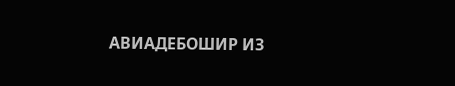АВИАДЕБОШИР ИЗ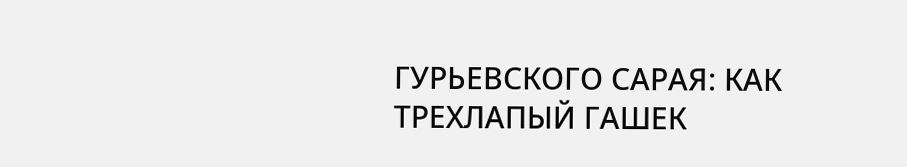ГУРЬЕВСКОГО САРАЯ: КАК ТРЕХЛАПЫЙ ГАШЕК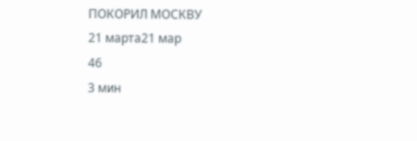ПОКОРИЛ МОСКВУ
21 марта21 мар
46
3 мин